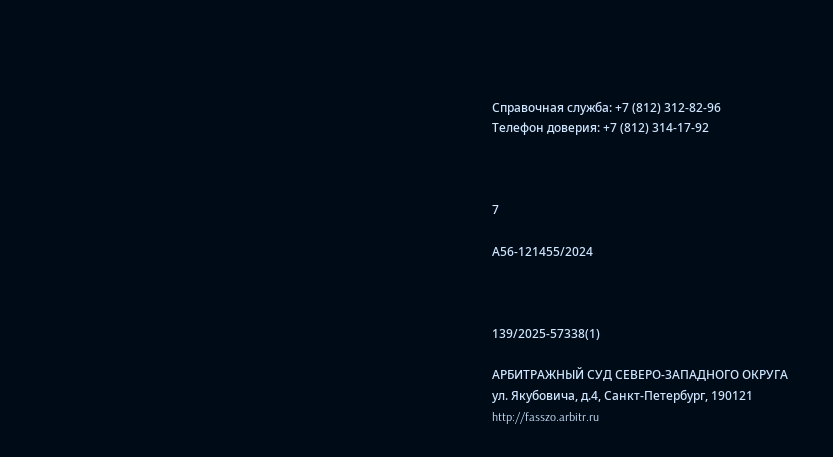Справочная служба: +7 (812) 312-82-96
Телефон доверия: +7 (812) 314-17-92



7

А56-121455/2024



139/2025-57338(1)

АРБИТРАЖНЫЙ СУД СЕВЕРО-ЗАПАДНОГО ОКРУГА
ул. Якубовича, д.4, Санкт-Петербург, 190121
http://fasszo.arbitr.ru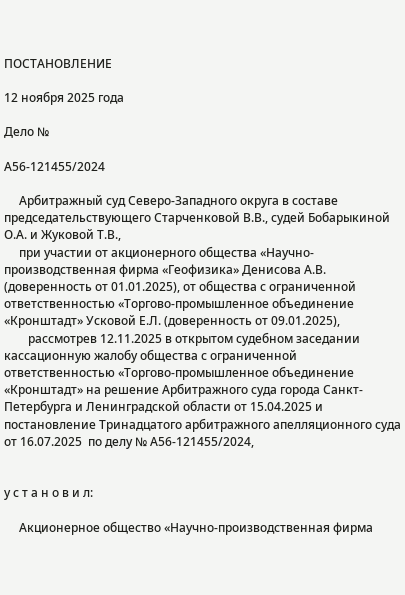ПОСТАНОВЛЕНИЕ

12 ноября 2025 года

Дело №

А56-121455/2024

     Арбитражный суд Северо-Западного округа в составе председательствующего Старченковой В.В., судей Бобарыкиной О.А. и Жуковой Т.В.,
     при участии от акционерного общества «Научно-производственная фирма «Геофизика» Денисова А.В. (доверенность от 01.01.2025), от общества с ограниченной ответственностью «Торгово-промышленное объединение «Кронштадт» Усковой Е.Л. (доверенность от 09.01.2025),
        рассмотрев 12.11.2025 в открытом судебном заседании кассационную жалобу общества с ограниченной ответственностью «Торгово-промышленное объединение «Кронштадт» на решение Арбитражного суда города Санкт-Петербурга и Ленинградской области от 15.04.2025 и постановление Тринадцатого арбитражного апелляционного суда от 16.07.2025  по делу № А56-121455/2024,


у с т а н о в и л:

     Акционерное общество «Научно-производственная фирма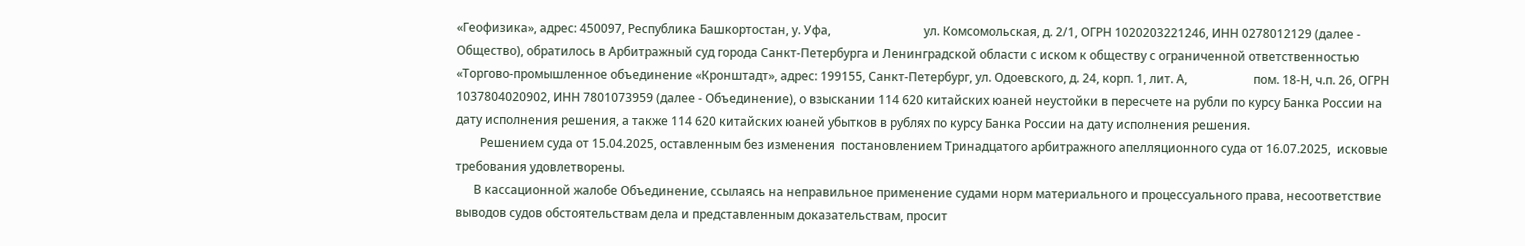«Геофизика», адрес: 450097, Республика Башкортостан, у. Уфа,                               ул. Комсомольская, д. 2/1, ОГРН 1020203221246, ИНН 0278012129 (далее - Общество), обратилось в Арбитражный суд города Санкт-Петербурга и Ленинградской области с иском к обществу с ограниченной ответственностью «Торгово-промышленное объединение «Кронштадт», адрес: 199155, Санкт-Петербург, ул. Одоевского, д. 24, корп. 1, лит. А,                      пом. 18-Н, ч.п. 26, ОГРН 1037804020902, ИНН 7801073959 (далее - Объединение), о взыскании 114 620 китайских юаней неустойки в пересчете на рубли по курсу Банка России на дату исполнения решения, а также 114 620 китайских юаней убытков в рублях по курсу Банка России на дату исполнения решения.
        Решением суда от 15.04.2025, оставленным без изменения  постановлением Тринадцатого арбитражного апелляционного суда от 16.07.2025,  исковые требования удовлетворены.
      В кассационной жалобе Объединение, ссылаясь на неправильное применение судами норм материального и процессуального права, несоответствие выводов судов обстоятельствам дела и представленным доказательствам, просит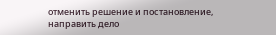отменить решение и постановление, направить дело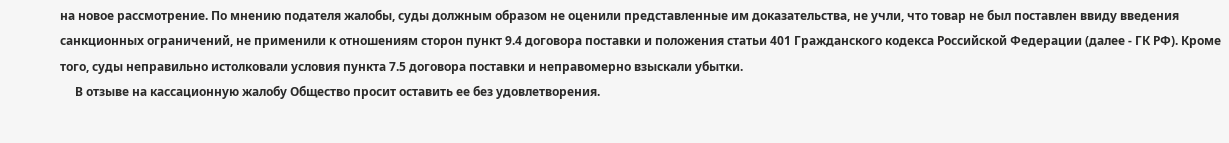на новое рассмотрение. По мнению подателя жалобы, суды должным образом не оценили представленные им доказательства, не учли, что товар не был поставлен ввиду введения санкционных ограничений, не применили к отношениям сторон пункт 9.4 договора поставки и положения статьи 401 Гражданского кодекса Российской Федерации (далее - ГК РФ). Кроме того, суды неправильно истолковали условия пункта 7.5 договора поставки и неправомерно взыскали убытки.
     В отзыве на кассационную жалобу Общество просит оставить ее без удовлетворения.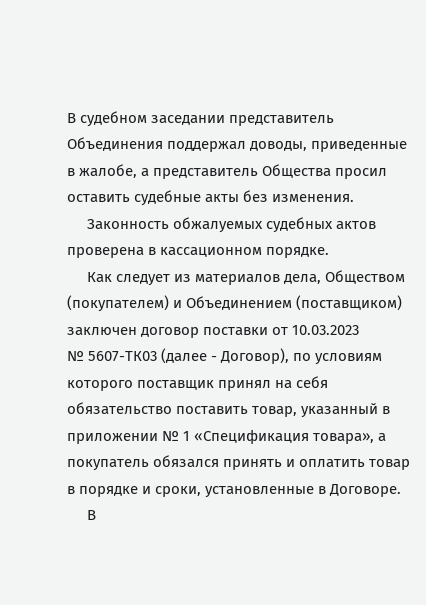В судебном заседании представитель Объединения поддержал доводы, приведенные в жалобе, а представитель Общества просил оставить судебные акты без изменения.
     Законность обжалуемых судебных актов проверена в кассационном порядке.
     Как следует из материалов дела, Обществом (покупателем) и Объединением (поставщиком) заключен договор поставки от 10.03.2023               № 5607-ТК03 (далее - Договор), по условиям которого поставщик принял на себя обязательство поставить товар, указанный в приложении № 1 «Спецификация товара», а покупатель обязался принять и оплатить товар в порядке и сроки, установленные в Договоре.
     В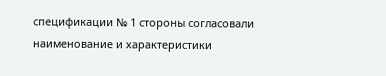спецификации № 1 стороны согласовали наименование и характеристики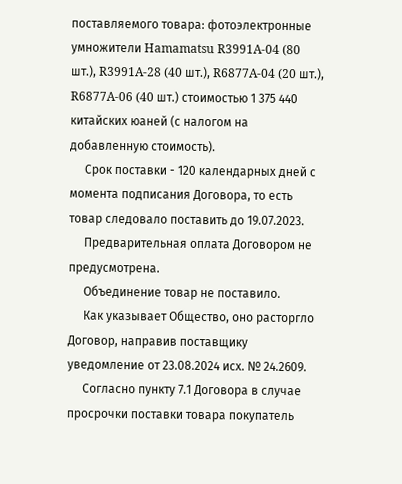поставляемого товара: фотоэлектронные умножители Hamamatsu R3991A-04 (80 шт.), R3991A-28 (40 шт.), R6877A-04 (20 шт.), R6877A-06 (40 шт.) стоимостью 1 375 440 китайских юаней (с налогом на добавленную стоимость).
     Срок поставки - 120 календарных дней с момента подписания Договора, то есть товар следовало поставить до 19.07.2023.
     Предварительная оплата Договором не предусмотрена.
     Объединение товар не поставило.
     Как указывает Общество, оно расторгло Договор, направив поставщику уведомление от 23.08.2024 исх. № 24.2609.
     Согласно пункту 7.1 Договора в случае просрочки поставки товара покупатель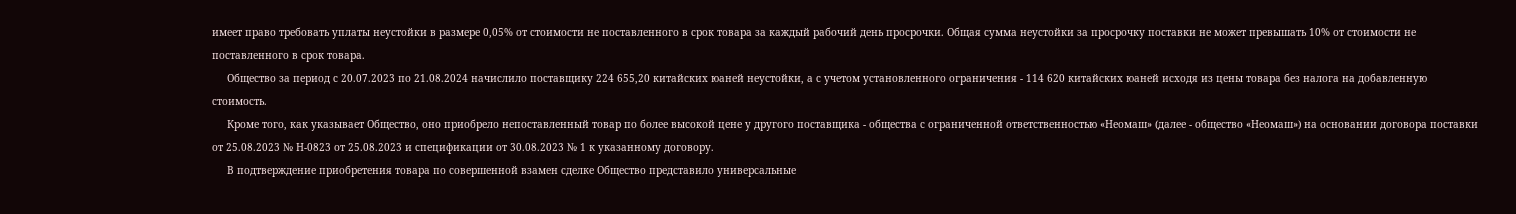имеет право требовать уплаты неустойки в размере 0,05% от стоимости не поставленного в срок товара за каждый рабочий день просрочки. Общая сумма неустойки за просрочку поставки не может превышать 10% от стоимости не поставленного в срок товара.
     Общество за период с 20.07.2023 по 21.08.2024 начислило поставщику 224 655,20 китайских юаней неустойки, а с учетом установленного ограничения - 114 620 китайских юаней исходя из цены товара без налога на добавленную стоимость.
     Кроме того, как указывает Общество, оно приобрело непоставленный товар по более высокой цене у другого поставщика - общества с ограниченной ответственностью «Неомаш» (далее - общество «Неомаш») на основании договора поставки от 25.08.2023 № Н-0823 от 25.08.2023 и спецификации от 30.08.2023 № 1 к указанному договору.
     В подтверждение приобретения товара по совершенной взамен сделке Общество представило универсальные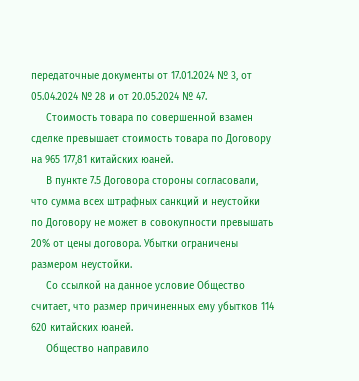передаточные документы от 17.01.2024 № 3, от 05.04.2024 № 28 и от 20.05.2024 № 47.
     Стоимость товара по совершенной взамен сделке превышает стоимость товара по Договору на 965 177,81 китайских юаней.
     В пункте 7.5 Договора стороны согласовали, что сумма всех штрафных санкций и неустойки по Договору не может в совокупности превышать 20% от цены договора. Убытки ограничены размером неустойки.
     Со ссылкой на данное условие Общество считает, что размер причиненных ему убытков 114 620 китайских юаней.
     Общество направило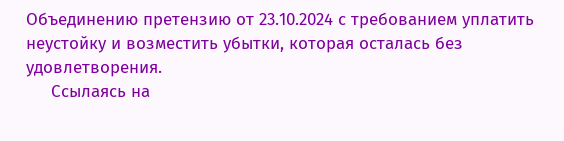Объединению претензию от 23.10.2024 с требованием уплатить неустойку и возместить убытки, которая осталась без удовлетворения.
     Ссылаясь на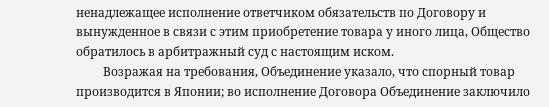ненадлежащее исполнение ответчиком обязательств по Договору и вынужденное в связи с этим приобретение товара у иного лица, Общество обратилось в арбитражный суд с настоящим иском.
         Возражая на требования, Объединение указало, что спорный товар производится в Японии; во исполнение Договора Объединение заключило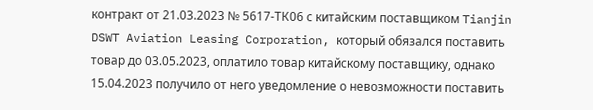контракт от 21.03.2023 № 5617-ТК06 с китайским поставщиком Tianjin DSWT Aviation Leasing Corporation, который обязался поставить товар до 03.05.2023, оплатило товар китайскому поставщику, однако 15.04.2023 получило от него уведомление о невозможности поставить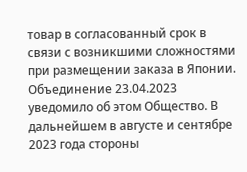товар в согласованный срок в связи с возникшими сложностями при размещении заказа в Японии. Объединение 23.04.2023 уведомило об этом Общество. В дальнейшем в августе и сентябре 2023 года стороны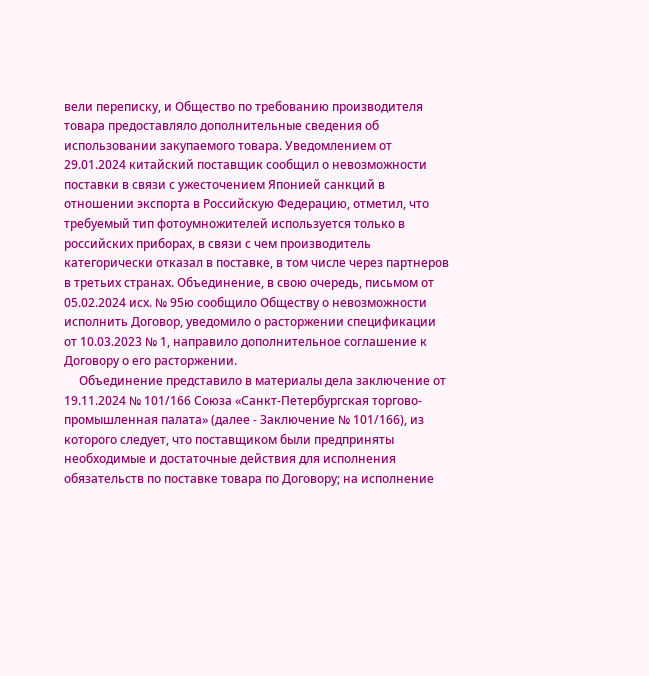вели переписку, и Общество по требованию производителя товара предоставляло дополнительные сведения об использовании закупаемого товара. Уведомлением от 29.01.2024 китайский поставщик сообщил о невозможности поставки в связи с ужесточением Японией санкций в отношении экспорта в Российскую Федерацию, отметил, что требуемый тип фотоумножителей используется только в российских приборах, в связи с чем производитель категорически отказал в поставке, в том числе через партнеров в третьих странах. Объединение, в свою очередь, письмом от 05.02.2024 исх. № 95ю сообщило Обществу о невозможности исполнить Договор, уведомило о расторжении спецификации от 10.03.2023 № 1, направило дополнительное соглашение к Договору о его расторжении.
     Объединение представило в материалы дела заключение от 19.11.2024 № 101/166 Союза «Санкт-Петербургская торгово-промышленная палата» (далее - Заключение № 101/166), из которого следует, что поставщиком были предприняты необходимые и достаточные действия для исполнения обязательств по поставке товара по Договору; на исполнение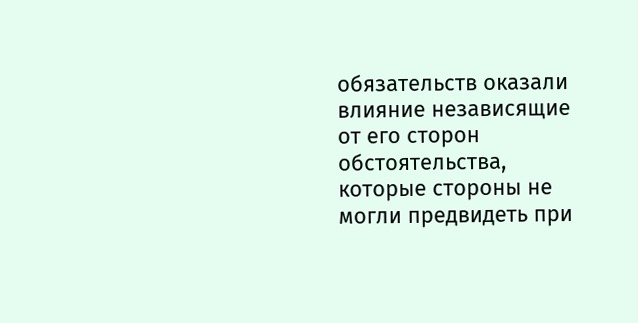обязательств оказали влияние независящие от его сторон обстоятельства, которые стороны не могли предвидеть при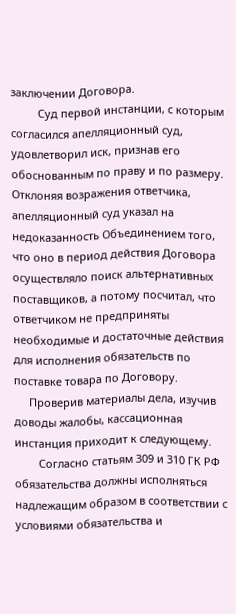заключении Договора.
         Суд первой инстанции, с которым согласился апелляционный суд,  удовлетворил иск, признав его обоснованным по праву и по размеру. Отклоняя возражения ответчика, апелляционный суд указал на  недоказанность Объединением того, что оно в период действия Договора  осуществляло поиск альтернативных поставщиков, а потому посчитал, что  ответчиком не предприняты необходимые и достаточные действия для исполнения обязательств по поставке товара по Договору.
     Проверив материалы дела, изучив доводы жалобы, кассационная инстанция приходит к следующему.
        Согласно статьям 309 и 310 ГК РФ обязательства должны исполняться надлежащим образом в соответствии с условиями обязательства и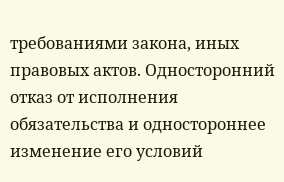требованиями закона, иных правовых актов. Односторонний отказ от исполнения обязательства и одностороннее изменение его условий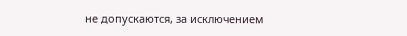не допускаются, за исключением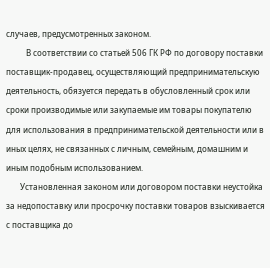случаев, предусмотренных законом.
          В соответствии со статьей 506 ГК РФ по договору поставки поставщик-продавец, осуществляющий предпринимательскую деятельность, обязуется передать в обусловленный срок или сроки производимые или закупаемые им товары покупателю для использования в предпринимательской деятельности или в иных целях, не связанных с личным, семейным, домашним и иным подобным использованием.
       Установленная законом или договором поставки неустойка за недопоставку или просрочку поставки товаров взыскивается с поставщика до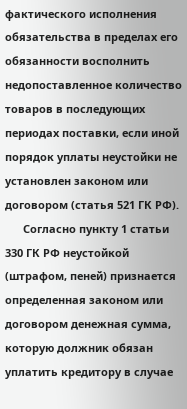фактического исполнения обязательства в пределах его обязанности восполнить недопоставленное количество товаров в последующих периодах поставки, если иной порядок уплаты неустойки не установлен законом или договором (статья 521 ГК РФ).
      Согласно пункту 1 статьи 330 ГК РФ неустойкой (штрафом, пеней) признается определенная законом или договором денежная сумма, которую должник обязан уплатить кредитору в случае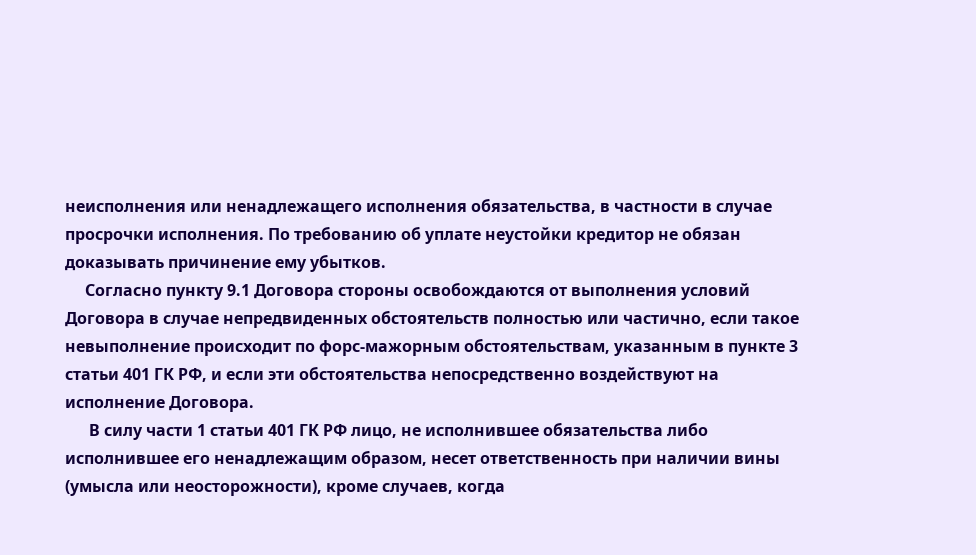неисполнения или ненадлежащего исполнения обязательства, в частности в случае просрочки исполнения. По требованию об уплате неустойки кредитор не обязан доказывать причинение ему убытков.
     Согласно пункту 9.1 Договора стороны освобождаются от выполнения условий Договора в случае непредвиденных обстоятельств полностью или частично, если такое невыполнение происходит по форс-мажорным обстоятельствам, указанным в пункте 3 статьи 401 ГК РФ, и если эти обстоятельства непосредственно воздействуют на исполнение Договора.
      В силу части 1 статьи 401 ГК РФ лицо, не исполнившее обязательства либо исполнившее его ненадлежащим образом, несет ответственность при наличии вины (умысла или неосторожности), кроме случаев, когда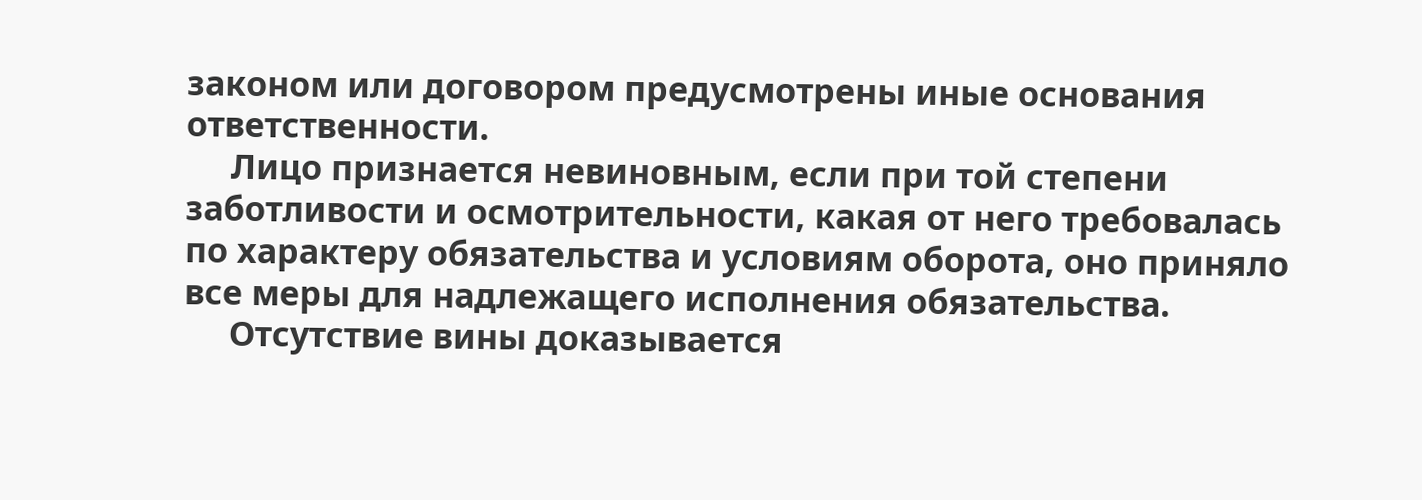законом или договором предусмотрены иные основания ответственности.
     Лицо признается невиновным, если при той степени заботливости и осмотрительности, какая от него требовалась по характеру обязательства и условиям оборота, оно приняло все меры для надлежащего исполнения обязательства.
     Отсутствие вины доказывается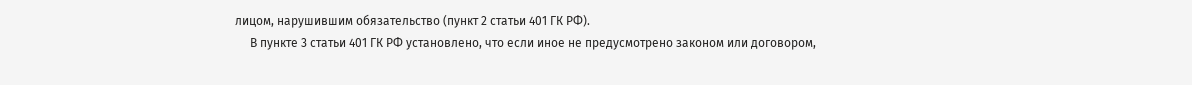лицом, нарушившим обязательство (пункт 2 статьи 401 ГК РФ).
     В пункте 3 статьи 401 ГК РФ установлено, что если иное не предусмотрено законом или договором,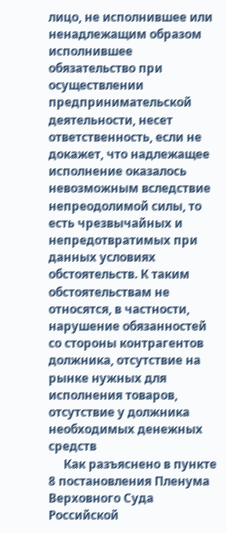лицо, не исполнившее или ненадлежащим образом исполнившее обязательство при осуществлении предпринимательской деятельности, несет ответственность, если не докажет, что надлежащее исполнение оказалось невозможным вследствие непреодолимой силы, то есть чрезвычайных и непредотвратимых при данных условиях обстоятельств. К таким обстоятельствам не относятся, в частности, нарушение обязанностей со стороны контрагентов должника, отсутствие на рынке нужных для исполнения товаров, отсутствие у должника необходимых денежных средств
     Как разъяснено в пункте 8 постановления Пленума Верховного Суда Российской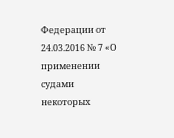Федерации от 24.03.2016 № 7 «О применении судами некоторых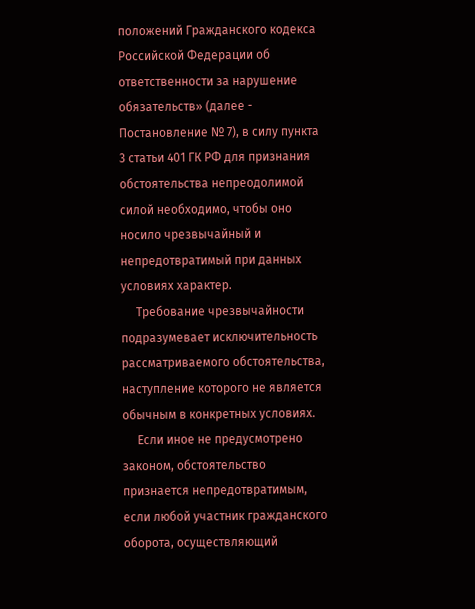положений Гражданского кодекса Российской Федерации об ответственности за нарушение обязательств» (далее - Постановление № 7), в силу пункта 3 статьи 401 ГК РФ для признания обстоятельства непреодолимой силой необходимо, чтобы оно носило чрезвычайный и непредотвратимый при данных условиях характер.
     Требование чрезвычайности подразумевает исключительность рассматриваемого обстоятельства, наступление которого не является обычным в конкретных условиях.
     Если иное не предусмотрено законом, обстоятельство признается непредотвратимым, если любой участник гражданского оборота, осуществляющий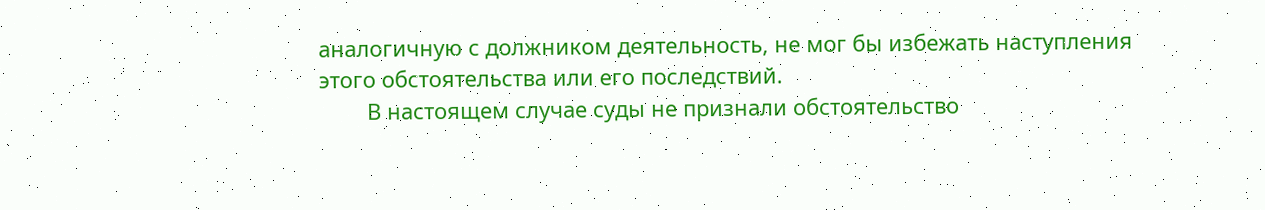аналогичную с должником деятельность, не мог бы избежать наступления этого обстоятельства или его последствий.
        В настоящем случае суды не признали обстоятельство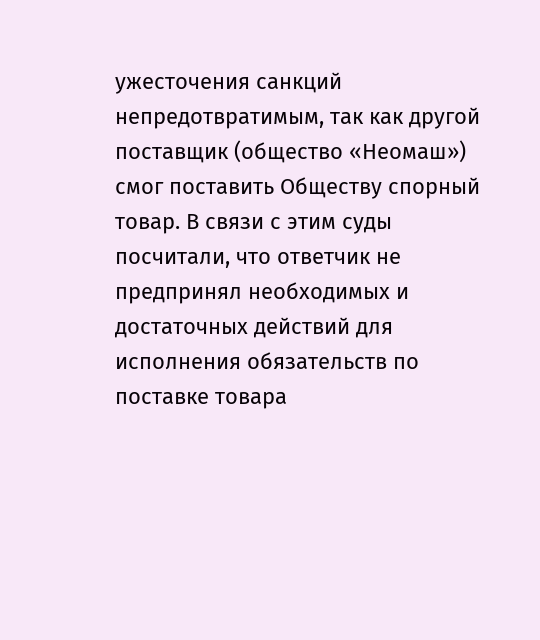ужесточения санкций непредотвратимым, так как другой поставщик (общество «Неомаш») смог поставить Обществу спорный товар. В связи с этим суды посчитали, что ответчик не предпринял необходимых и достаточных действий для исполнения обязательств по поставке товара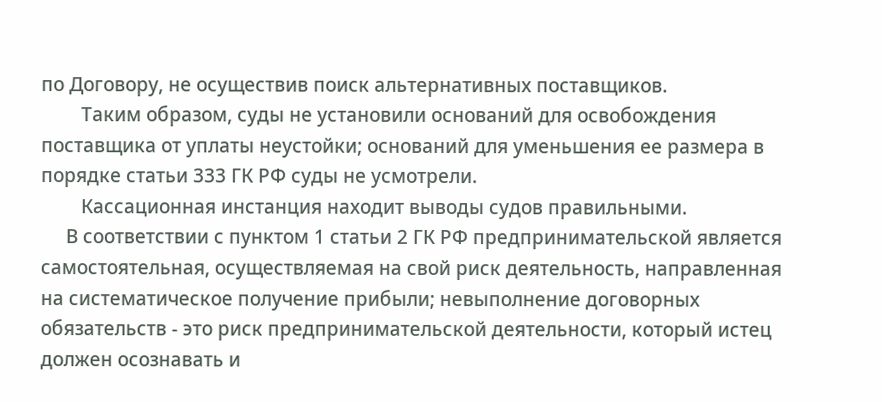по Договору, не осуществив поиск альтернативных поставщиков.
        Таким образом, суды не установили оснований для освобождения поставщика от уплаты неустойки; оснований для уменьшения ее размера в порядке статьи 333 ГК РФ суды не усмотрели.
        Кассационная инстанция находит выводы судов правильными.
     В соответствии с пунктом 1 статьи 2 ГК РФ предпринимательской является самостоятельная, осуществляемая на свой риск деятельность, направленная на систематическое получение прибыли; невыполнение договорных обязательств - это риск предпринимательской деятельности, который истец должен осознавать и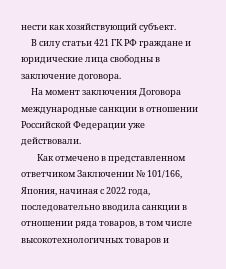нести как хозяйствующий субъект.
     В силу статьи 421 ГК РФ граждане и юридические лица свободны в заключение договора.
     На момент заключения Договора международные санкции в отношении Российской Федерации уже действовали.
        Как отмечено в представленном ответчиком Заключении № 101/166, Япония, начиная с 2022 года, последовательно вводила санкции в отношении ряда товаров, в том числе высокотехнологичных товаров и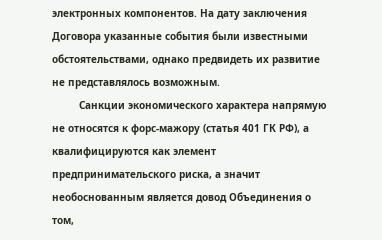электронных компонентов. На дату заключения Договора указанные события были известными обстоятельствами, однако предвидеть их развитие не представлялось возможным.
         Санкции экономического характера напрямую не относятся к форс-мажору (статья 401 ГК РФ), а квалифицируются как элемент предпринимательского риска, а значит необоснованным является довод Объединения о том,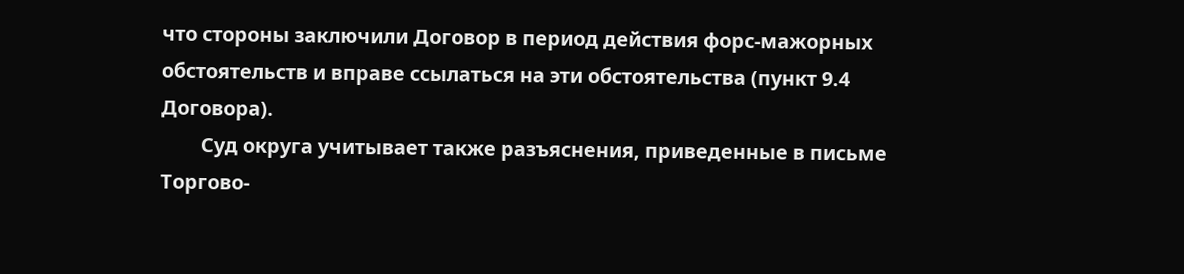что стороны заключили Договор в период действия форс-мажорных обстоятельств и вправе ссылаться на эти обстоятельства (пункт 9.4 Договора).
        Суд округа учитывает также разъяснения, приведенные в письме Торгово-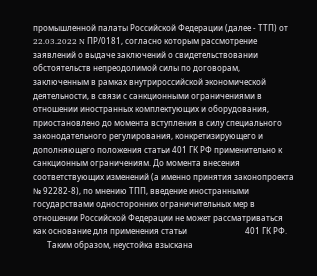промышленной палаты Российской Федерации (далее - ТТП) от 22.03.2022 N ПР/0181, согласно которым рассмотрение заявлений о выдаче заключений о свидетельствовании обстоятельств непреодолимой силы по договорам, заключенным в рамках внутрироссийской экономической деятельности, в связи с санкционными ограничениями в отношении иностранных комплектующих и оборудования, приостановлено до момента вступления в силу специального законодательного регулирования, конкретизирующего и дополняющего положения статьи 401 ГК РФ применительно к санкционным ограничениям. До момента внесения соответствующих изменений (а именно принятия законопроекта                              № 92282-8), по мнению ТПП, введение иностранными государствами односторонних ограничительных мер в отношении Российской Федерации не может рассматриваться как основание для применения статьи                             401 ГК РФ.
       Таким образом, неустойка взыскана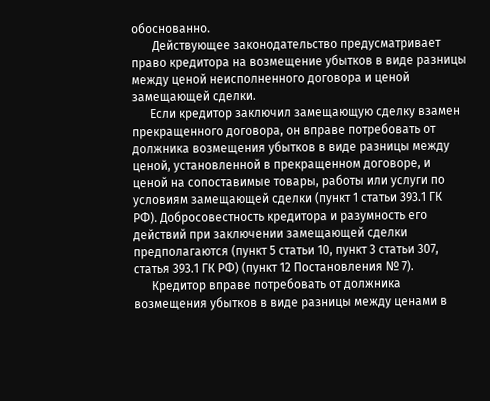обоснованно.
       Действующее законодательство предусматривает право кредитора на возмещение убытков в виде разницы между ценой неисполненного договора и ценой замещающей сделки.
      Если кредитор заключил замещающую сделку взамен прекращенного договора, он вправе потребовать от должника возмещения убытков в виде разницы между ценой, установленной в прекращенном договоре, и ценой на сопоставимые товары, работы или услуги по условиям замещающей сделки (пункт 1 статьи 393.1 ГК РФ). Добросовестность кредитора и разумность его действий при заключении замещающей сделки предполагаются (пункт 5 статьи 10, пункт 3 статьи 307, статья 393.1 ГК РФ) (пункт 12 Постановления № 7).
      Кредитор вправе потребовать от должника возмещения убытков в виде разницы между ценами в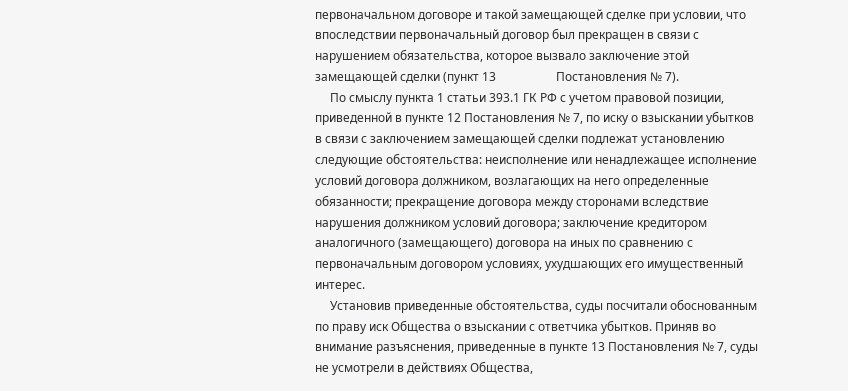первоначальном договоре и такой замещающей сделке при условии, что впоследствии первоначальный договор был прекращен в связи с нарушением обязательства, которое вызвало заключение этой замещающей сделки (пункт 13                    Постановления № 7).
     По смыслу пункта 1 статьи 393.1 ГК РФ с учетом правовой позиции, приведенной в пункте 12 Постановления № 7, по иску о взыскании убытков в связи с заключением замещающей сделки подлежат установлению следующие обстоятельства: неисполнение или ненадлежащее исполнение условий договора должником, возлагающих на него определенные обязанности; прекращение договора между сторонами вследствие нарушения должником условий договора; заключение кредитором аналогичного (замещающего) договора на иных по сравнению с первоначальным договором условиях, ухудшающих его имущественный интерес.
     Установив приведенные обстоятельства, суды посчитали обоснованным по праву иск Общества о взыскании с ответчика убытков. Приняв во внимание разъяснения, приведенные в пункте 13 Постановления № 7, суды не усмотрели в действиях Общества,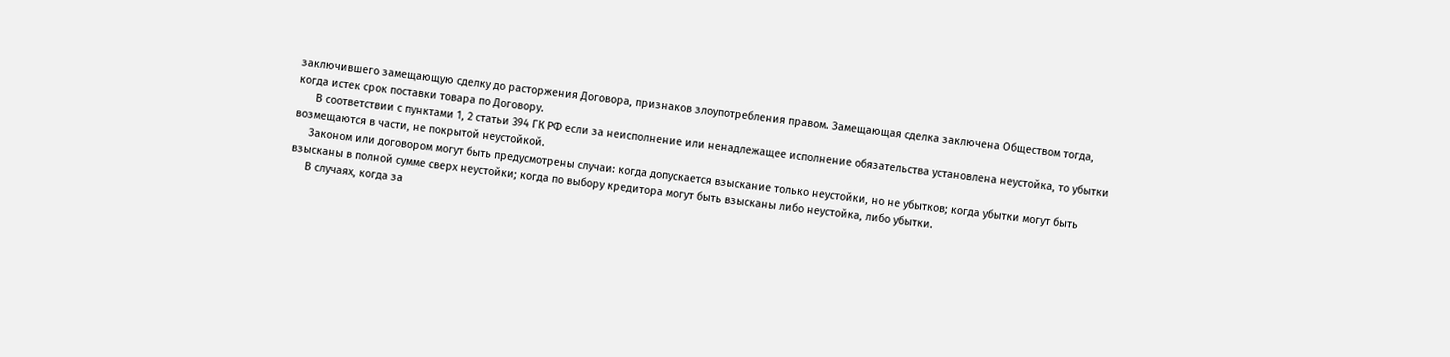заключившего замещающую сделку до расторжения Договора, признаков злоупотребления правом. Замещающая сделка заключена Обществом тогда, когда истек срок поставки товара по Договору.
      В соответствии с пунктами 1, 2 статьи 394 ГК РФ если за неисполнение или ненадлежащее исполнение обязательства установлена неустойка, то убытки возмещаются в части, не покрытой неустойкой.
     Законом или договором могут быть предусмотрены случаи: когда допускается взыскание только неустойки, но не убытков; когда убытки могут быть взысканы в полной сумме сверх неустойки; когда по выбору кредитора могут быть взысканы либо неустойка, либо убытки.
     В случаях, когда за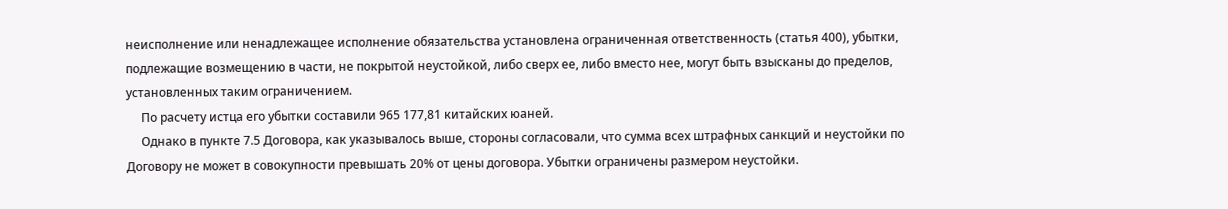неисполнение или ненадлежащее исполнение обязательства установлена ограниченная ответственность (статья 400), убытки, подлежащие возмещению в части, не покрытой неустойкой, либо сверх ее, либо вместо нее, могут быть взысканы до пределов, установленных таким ограничением.
     По расчету истца его убытки составили 965 177,81 китайских юаней.
     Однако в пункте 7.5 Договора, как указывалось выше, стороны согласовали, что сумма всех штрафных санкций и неустойки по Договору не может в совокупности превышать 20% от цены договора. Убытки ограничены размером неустойки.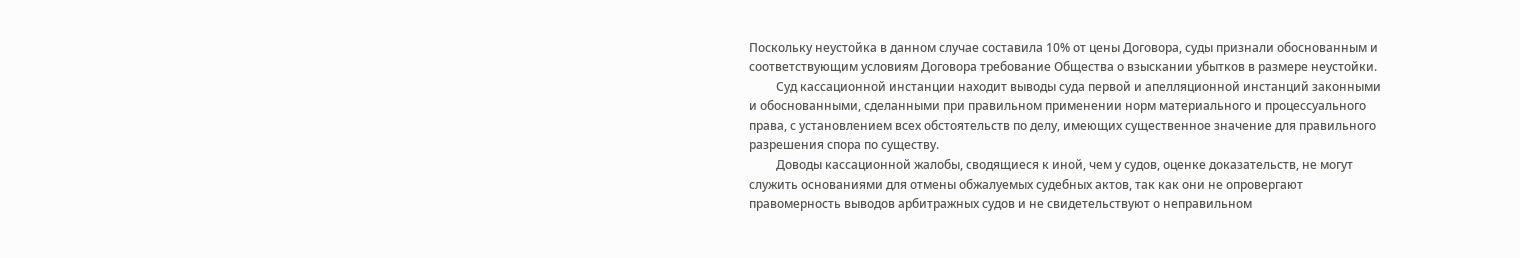Поскольку неустойка в данном случае составила 10% от цены Договора, суды признали обоснованным и соответствующим условиям Договора требование Общества о взыскании убытков в размере неустойки.
         Суд кассационной инстанции находит выводы суда первой и апелляционной инстанций законными и обоснованными, сделанными при правильном применении норм материального и процессуального права, с установлением всех обстоятельств по делу, имеющих существенное значение для правильного разрешения спора по существу.
         Доводы кассационной жалобы, сводящиеся к иной, чем у судов, оценке доказательств, не могут служить основаниями для отмены обжалуемых судебных актов, так как они не опровергают правомерность выводов арбитражных судов и не свидетельствуют о неправильном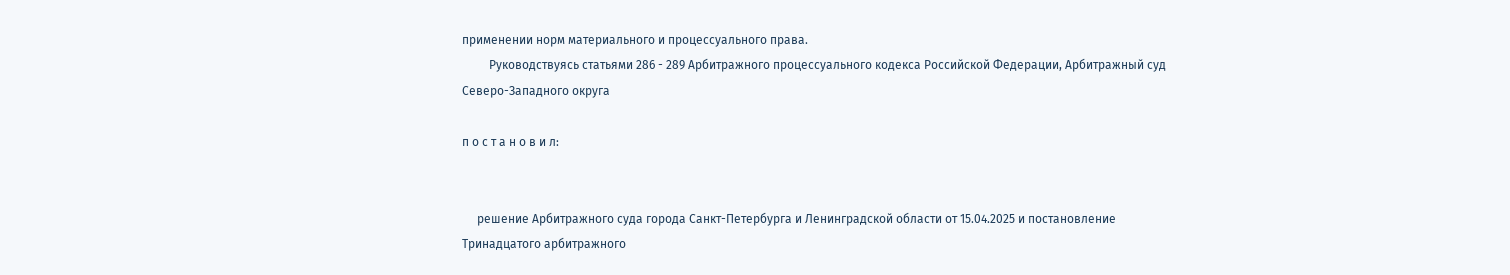применении норм материального и процессуального права.
         Руководствуясь статьями 286 - 289 Арбитражного процессуального кодекса Российской Федерации, Арбитражный суд Северо-Западного округа

п о с т а н о в и л:


     решение Арбитражного суда города Санкт-Петербурга и Ленинградской области от 15.04.2025 и постановление Тринадцатого арбитражного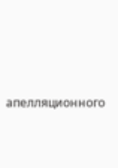апелляционного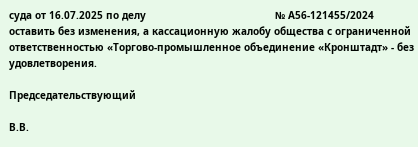суда от 16.07.2025 по делу                                           № А56-121455/2024 оставить без изменения, а кассационную жалобу общества с ограниченной ответственностью «Торгово-промышленное объединение «Кронштадт» - без удовлетворения.

Председательствующий

В.В.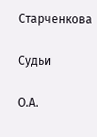Старченкова

Судьи

О.А.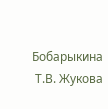Бобарыкина
 Т.В. Жукова